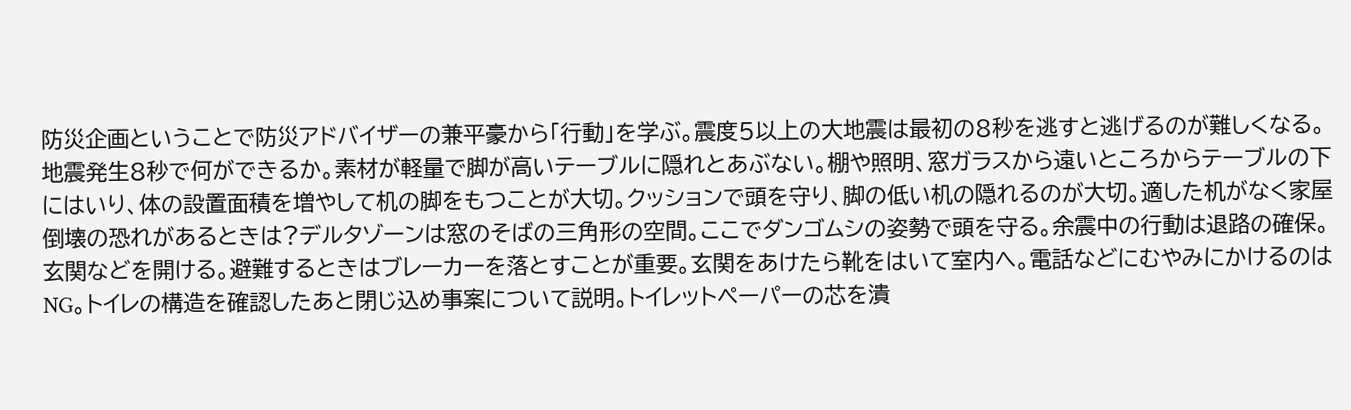防災企画ということで防災アドバイザーの兼平豪から「行動」を学ぶ。震度5以上の大地震は最初の8秒を逃すと逃げるのが難しくなる。地震発生8秒で何ができるか。素材が軽量で脚が高いテーブルに隠れとあぶない。棚や照明、窓ガラスから遠いところからテーブルの下にはいり、体の設置面積を増やして机の脚をもつことが大切。クッションで頭を守り、脚の低い机の隠れるのが大切。適した机がなく家屋倒壊の恐れがあるときは?デルタゾーンは窓のそばの三角形の空間。ここでダンゴムシの姿勢で頭を守る。余震中の行動は退路の確保。玄関などを開ける。避難するときはブレーカーを落とすことが重要。玄関をあけたら靴をはいて室内へ。電話などにむやみにかけるのはNG。トイレの構造を確認したあと閉じ込め事案について説明。トイレットペーパーの芯を潰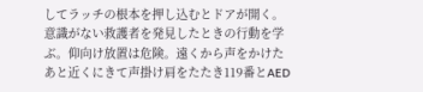してラッチの根本を押し込むとドアが開く。意識がない救護者を発見したときの行動を学ぶ。仰向け放置は危険。遠くから声をかけたあと近くにきて声掛け肩をたたき119番とAED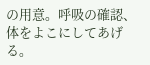の用意。呼吸の確認、体をよこにしてあげる。